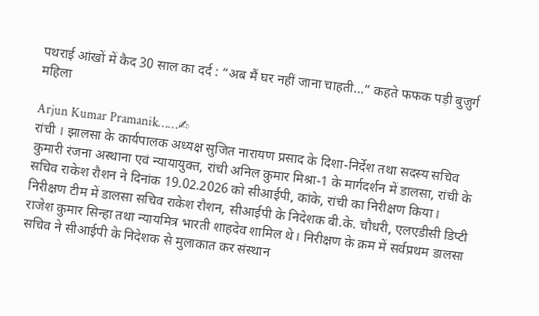पथराई आंखों में कैद 30 साल का दर्द : “अब मैं घर नहीं जाना चाहती…” कहते फफक पड़ी बुज़ुर्ग महिला

Arjun Kumar Pramanik……✍
रांची । झालसा के कार्यपालक अध्यक्ष सुजित नारायण प्रसाद के दिशा-निर्देश तथा सदस्य सचिव कुमारी रंजना अस्थाना एवं न्यायायुक्त, रांची अनिल कुमार मिश्रा-1 के मार्गदर्शन में डालसा, रांची के सचिव राकेश रौशन ने दिनांक 19.02.2026 को सीआईपी, कांके, रांची का निरीक्षण किया। निरीक्षण टीम में डालसा सचिव राकेश रौशन, सीआईपी के निदेशक बी.के. चौधरी, एलएडीसी डिप्टी राजेश कुमार सिन्हा तथा न्यायमित्र भारती शाहदेव शामिल थे। निरीक्षण के क्रम में सर्वप्रथम डालसा सचिव ने सीआईपी के निदेशक से मुलाकात कर संस्थान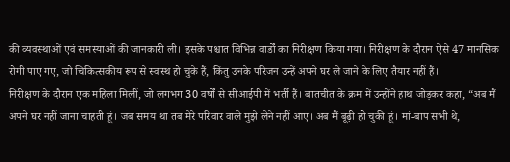की व्यवस्थाओं एवं समस्याओं की जानकारी ली। इसके पश्चात विभिन्न वार्डों का निरीक्षण किया गया। निरीक्षण के दौरान ऐसे 47 मानसिक रोगी पाए गए, जो चिकित्सकीय रूप से स्वस्थ हो चुके हैं, किंतु उनके परिजन उन्हें अपने घर ले जाने के लिए तैयार नहीं हैं।
निरीक्षण के दौरान एक महिला मिलीं, जो लगभग 30 वर्षों से सीआईपी में भर्ती हैं। बातचीत के क्रम में उन्होंने हाथ जोड़कर कहा, “अब मैं अपने घर नहीं जाना चाहती हूं। जब समय था तब मेरे परिवार वाले मुझे लेने नहीं आए। अब मैं बूढ़ी हो चुकी हूं। मां-बाप सभी थे,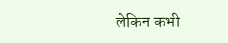लेकिन कभी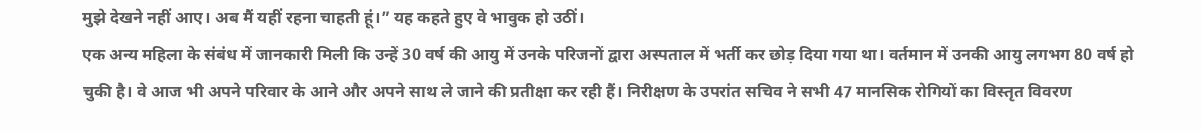मुझे देखने नहीं आए। अब मैं यहीं रहना चाहती हूं।” यह कहते हुए वे भावुक हो उठीं।
एक अन्य महिला के संबंध में जानकारी मिली कि उन्हें 30 वर्ष की आयु में उनके परिजनों द्वारा अस्पताल में भर्ती कर छोड़ दिया गया था। वर्तमान में उनकी आयु लगभग 80 वर्ष हो चुकी है। वे आज भी अपने परिवार के आने और अपने साथ ले जाने की प्रतीक्षा कर रही हैं। निरीक्षण के उपरांत सचिव ने सभी 47 मानसिक रोगियों का विस्तृत विवरण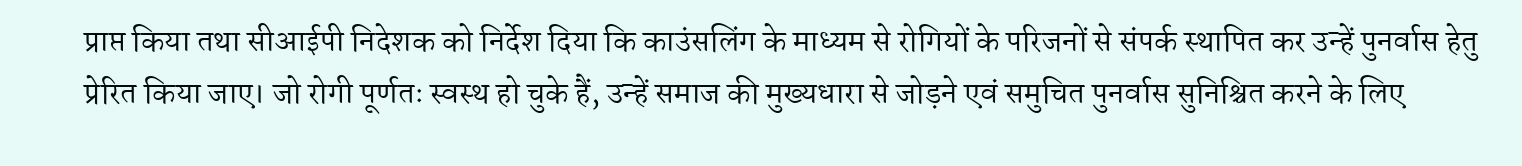प्राप्त किया तथा सीआईपी निदेशक को निर्देश दिया कि काउंसलिंग के माध्यम से रोगियों के परिजनों से संपर्क स्थापित कर उन्हें पुनर्वास हेतु प्रेरित किया जाए। जो रोगी पूर्णतः स्वस्थ हो चुके हैं, उन्हें समाज की मुख्यधारा से जोड़ने एवं समुचित पुनर्वास सुनिश्चित करने के लिए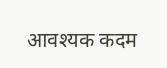आवश्यक कदम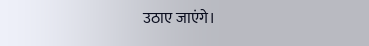उठाए जाएंगे।